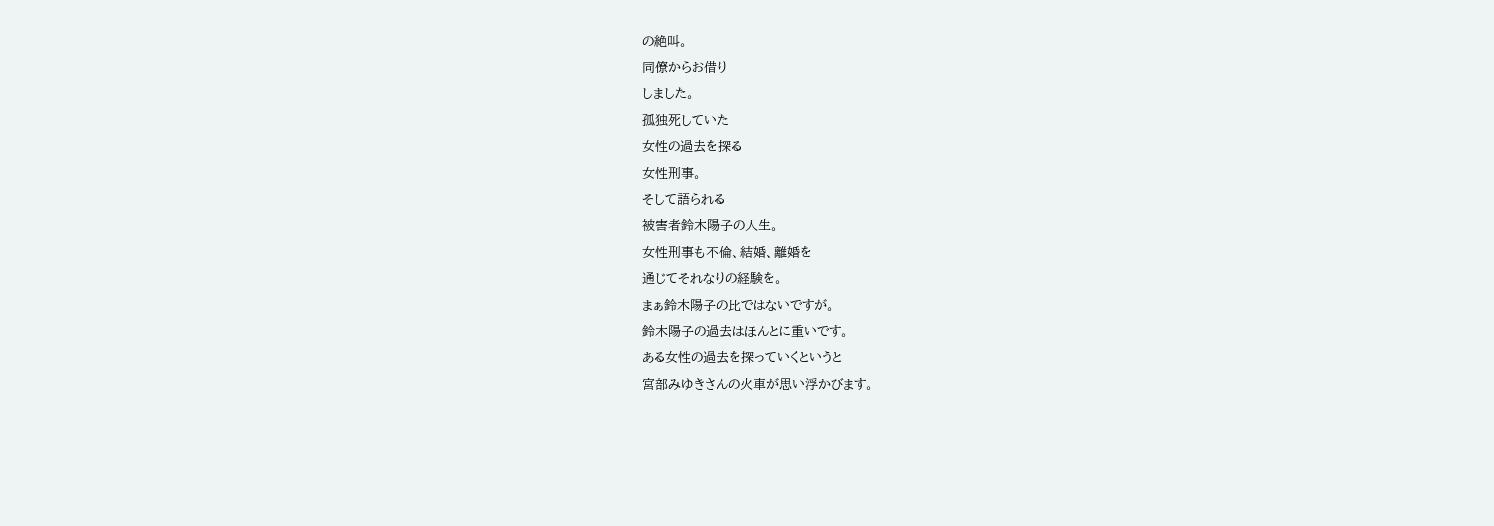の絶叫。
同僚からお借り
しました。
孤独死していた
女性の過去を探る
女性刑事。
そして語られる
被害者鈴木陽子の人生。
女性刑事も不倫、結婚、離婚を
通じてそれなりの経験を。
まぁ鈴木陽子の比ではないですが。
鈴木陽子の過去はほんとに重いです。
ある女性の過去を探っていくというと
宮部みゆきさんの火車が思い浮かびます。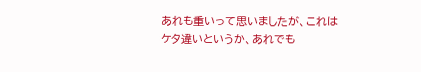あれも重いって思いましたが、これは
ケタ違いというか、あれでも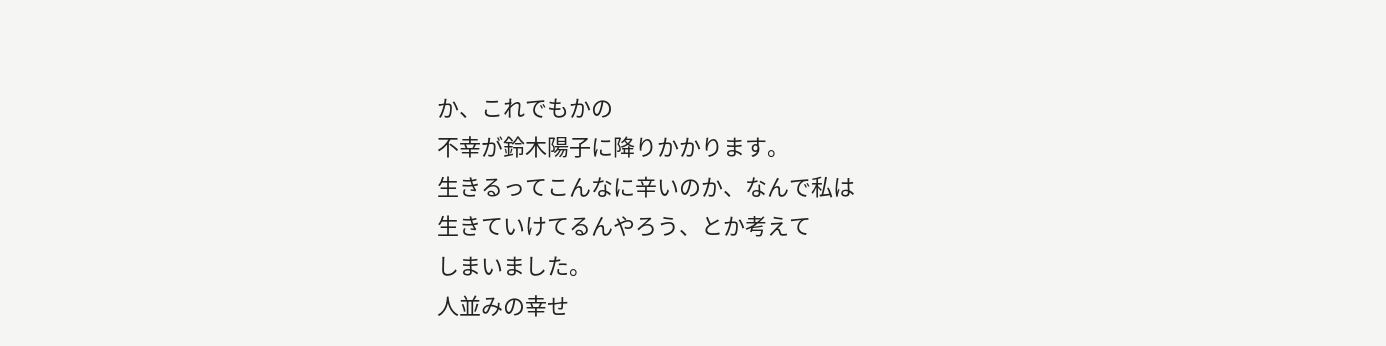か、これでもかの
不幸が鈴木陽子に降りかかります。
生きるってこんなに辛いのか、なんで私は
生きていけてるんやろう、とか考えて
しまいました。
人並みの幸せ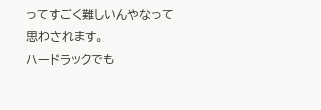ってすごく難しいんやなって
思わされます。
ハードラックでも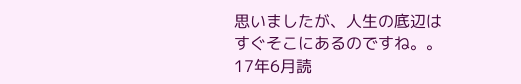思いましたが、人生の底辺は
すぐそこにあるのですね。。
17年6月読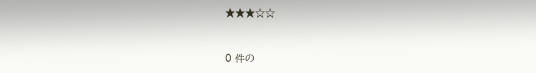★★★☆☆


0 件の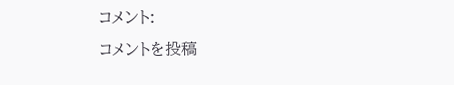コメント:
コメントを投稿